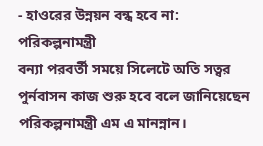- হাওরের উন্নয়ন বন্ধ হবে না: পরিকল্পনামন্ত্রী
বন্যা পরবর্তী সময়ে সিলেটে অতি সত্বর পুর্নবাসন কাজ শুরু হবে বলে জানিয়েছেন পরিকল্পনামন্ত্রী এম এ মানন্নান।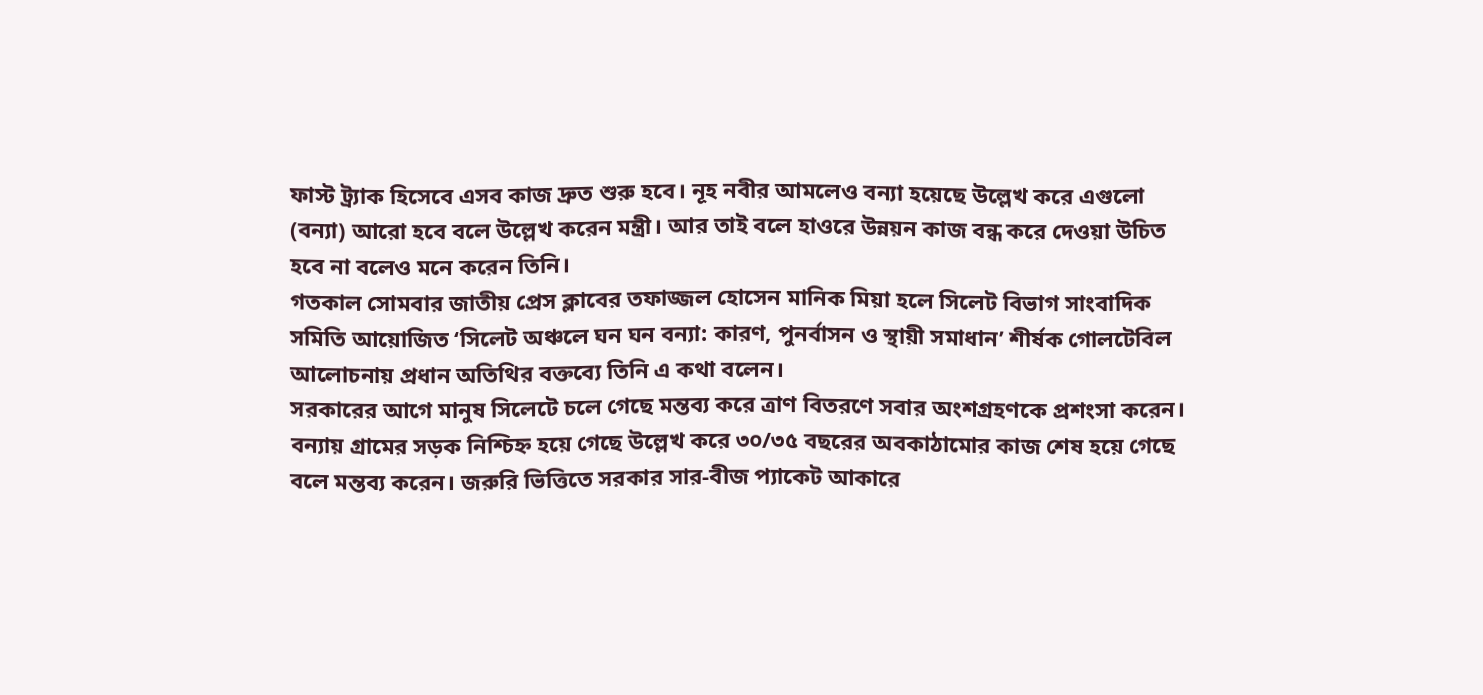ফাস্ট ট্র্যাক হিসেবে এসব কাজ দ্রুত শুরু হবে। নূহ নবীর আমলেও বন্যা হয়েছে উল্লেখ করে এগুলো (বন্যা) আরো হবে বলে উল্লেখ করেন মন্ত্রী। আর তাই বলে হাওরে উন্নয়ন কাজ বন্ধ করে দেওয়া উচিত হবে না বলেও মনে করেন তিনি।
গতকাল সোমবার জাতীয় প্রেস ক্লাবের তফাজ্জল হোসেন মানিক মিয়া হলে সিলেট বিভাগ সাংবাদিক সমিতি আয়োজিত ‘সিলেট অঞ্চলে ঘন ঘন বন্যা: কারণ, পুনর্বাসন ও স্থায়ী সমাধান’ শীর্ষক গোলটেবিল আলোচনায় প্রধান অতিথির বক্তব্যে তিনি এ কথা বলেন।
সরকারের আগে মানুষ সিলেটে চলে গেছে মন্তব্য করে ত্রাণ বিতরণে সবার অংশগ্রহণকে প্রশংসা করেন। বন্যায় গ্রামের সড়ক নিশ্চিহ্ন হয়ে গেছে উল্লেখ করে ৩০/৩৫ বছরের অবকাঠামোর কাজ শেষ হয়ে গেছে বলে মন্তব্য করেন। জরুরি ভিত্তিতে সরকার সার-বীজ প্যাকেট আকারে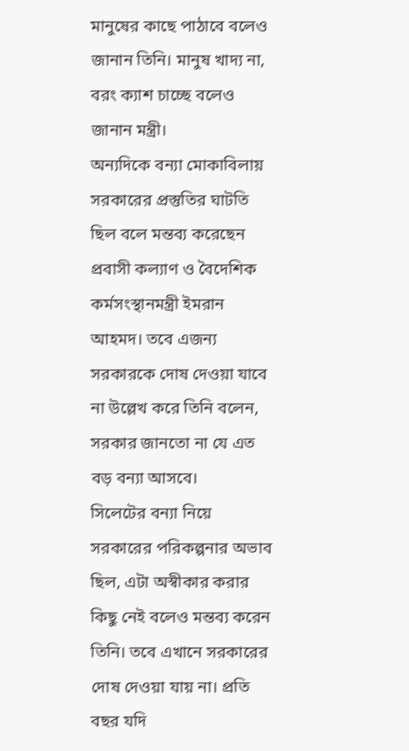মানুষের কাছে পাঠাবে বলেও জানান তিনি। মানুষ খাদ্য না, বরং ক্যাশ চাচ্ছে বলেও জানান মন্ত্রী।
অন্যদিকে বন্যা মোকাবিলায় সরকারের প্রস্তুতির ঘাটতি ছিল বলে মন্তব্য করেছেন প্রবাসী কল্যাণ ও বৈদেশিক কর্মসংস্থানমন্ত্রী ইমরান আহমদ। তবে এজন্য সরকারকে দোষ দেওয়া যাবে না উল্লেখ করে তিনি বলেন, সরকার জানতো না যে এত বড় বন্যা আসবে।
সিলেটের বন্যা নিয়ে সরকারের পরিকল্পনার অভাব ছিল, এটা অস্বীকার করার কিছু নেই বলেও মন্তব্য করেন তিনি। তবে এখানে সরকারের দোষ দেওয়া যায় না। প্রতি বছর যদি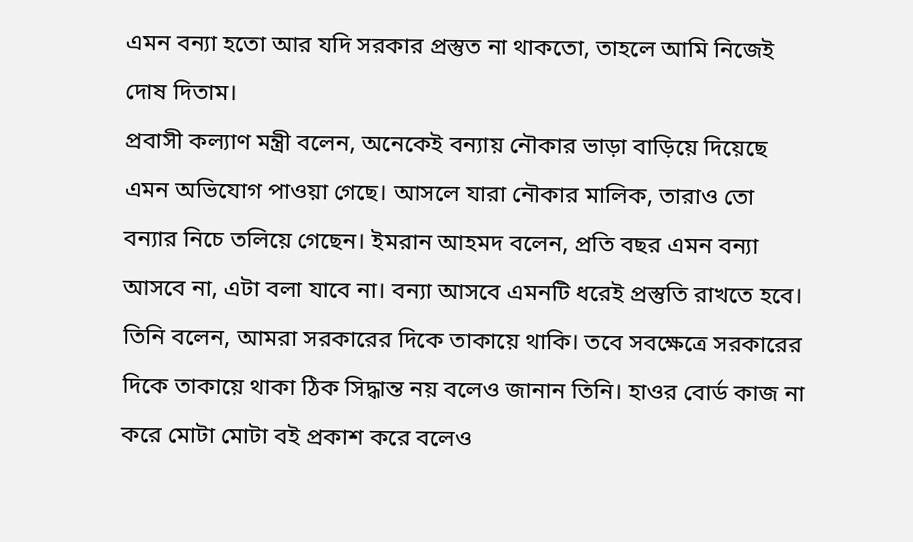এমন বন্যা হতো আর যদি সরকার প্রস্তুত না থাকতো, তাহলে আমি নিজেই দোষ দিতাম।
প্রবাসী কল্যাণ মন্ত্রী বলেন, অনেকেই বন্যায় নৌকার ভাড়া বাড়িয়ে দিয়েছে এমন অভিযোগ পাওয়া গেছে। আসলে যারা নৌকার মালিক, তারাও তো বন্যার নিচে তলিয়ে গেছেন। ইমরান আহমদ বলেন, প্রতি বছর এমন বন্যা আসবে না, এটা বলা যাবে না। বন্যা আসবে এমনটি ধরেই প্রস্তুতি রাখতে হবে।
তিনি বলেন, আমরা সরকারের দিকে তাকায়ে থাকি। তবে সবক্ষেত্রে সরকারের দিকে তাকায়ে থাকা ঠিক সিদ্ধান্ত নয় বলেও জানান তিনি। হাওর বোর্ড কাজ না করে মোটা মোটা বই প্রকাশ করে বলেও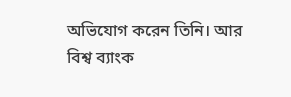অভিযোগ করেন তিনি। আর বিশ্ব ব্যাংক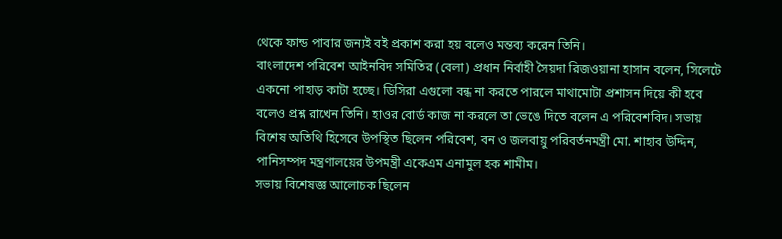থেকে ফান্ড পাবার জন্যই বই প্রকাশ করা হয় বলেও মন্তব্য করেন তিনি।
বাংলাদেশ পরিবেশ আইনবিদ সমিতির (বেলা) প্রধান নির্বাহী সৈয়দা রিজওয়ানা হাসান বলেন, সিলেটে একনো পাহাড় কাটা হচ্ছে। ডিসিরা এগুলো বন্ধ না করতে পারলে মাথামোটা প্রশাসন দিয়ে কী হবে বলেও প্রশ্ন রাখেন তিনি। হাওর বোর্ড কাজ না করলে তা ভেঙে দিতে বলেন এ পরিবেশবিদ। সভায় বিশেষ অতিথি হিসেবে উপস্থিত ছিলেন পরিবেশ, বন ও জলবায়ু পরিবর্তনমন্ত্রী মো. শাহাব উদ্দিন, পানিসম্পদ মন্ত্রণালয়ের উপমন্ত্রী একেএম এনামুল হক শামীম।
সভায় বিশেষজ্ঞ আলোচক ছিলেন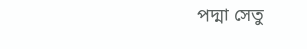পদ্মা সেতু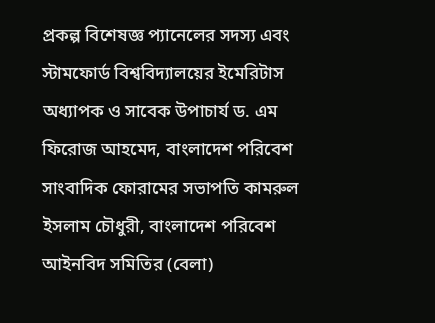প্রকল্প বিশেষজ্ঞ প্যানেলের সদস্য এবং স্টামফোর্ড বিশ্ববিদ্যালয়ের ইমেরিটাস অধ্যাপক ও সাবেক উপাচার্য ড. এম ফিরোজ আহমেদ, বাংলাদেশ পরিবেশ সাংবাদিক ফোরামের সভাপতি কামরুল ইসলাম চৌধুরী, বাংলাদেশ পরিবেশ আইনবিদ সমিতির (বেলা)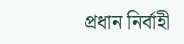প্রধান নির্বাহী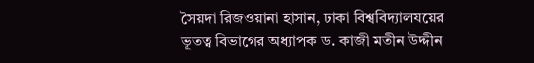সৈয়দা রিজওয়ানা হাসান, ঢাকা বিশ্ববিদ্যালযয়ের ভূতত্ব বিভাগের অধ্যাপক ড. কাজী মতীন উদ্দীন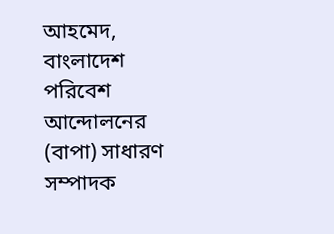আহমেদ, বাংলাদেশ পরিবেশ আন্দোলনের (বাপা) সাধারণ সম্পাদক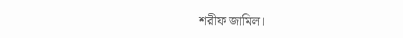শরীফ জামিল।